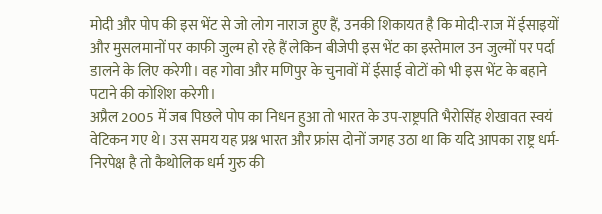मोदी और पोप की इस भेंट से जो लोग नाराज हुए हैं, उनकी शिकायत है कि मोदी-राज में ईसाइयों और मुसलमानों पर काफी जुल्म हो रहे हैं लेकिन बीजेपी इस भेंट का इस्तेमाल उन जुल्मों पर पर्दा डालने के लिए करेगी। वह गोवा और मणिपुर के चुनावों में ईसाई वोटों को भी इस भेंट के बहाने पटाने की कोशिश करेगी।
अप्रैल 2005 में जब पिछले पोप का निधन हुआ तो भारत के उप-राष्ट्रपति भैरोसिंह शेखावत स्वयं वेटिकन गए थे। उस समय यह प्रश्न भारत और फ्रांस दोनों जगह उठा था कि यदि आपका राष्ट्र धर्म-निरपेक्ष है तो कैथोलिक धर्म गुरु की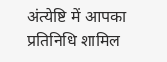अंत्येष्टि में आपका प्रतिनिधि शामिल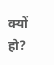क्यों हो?